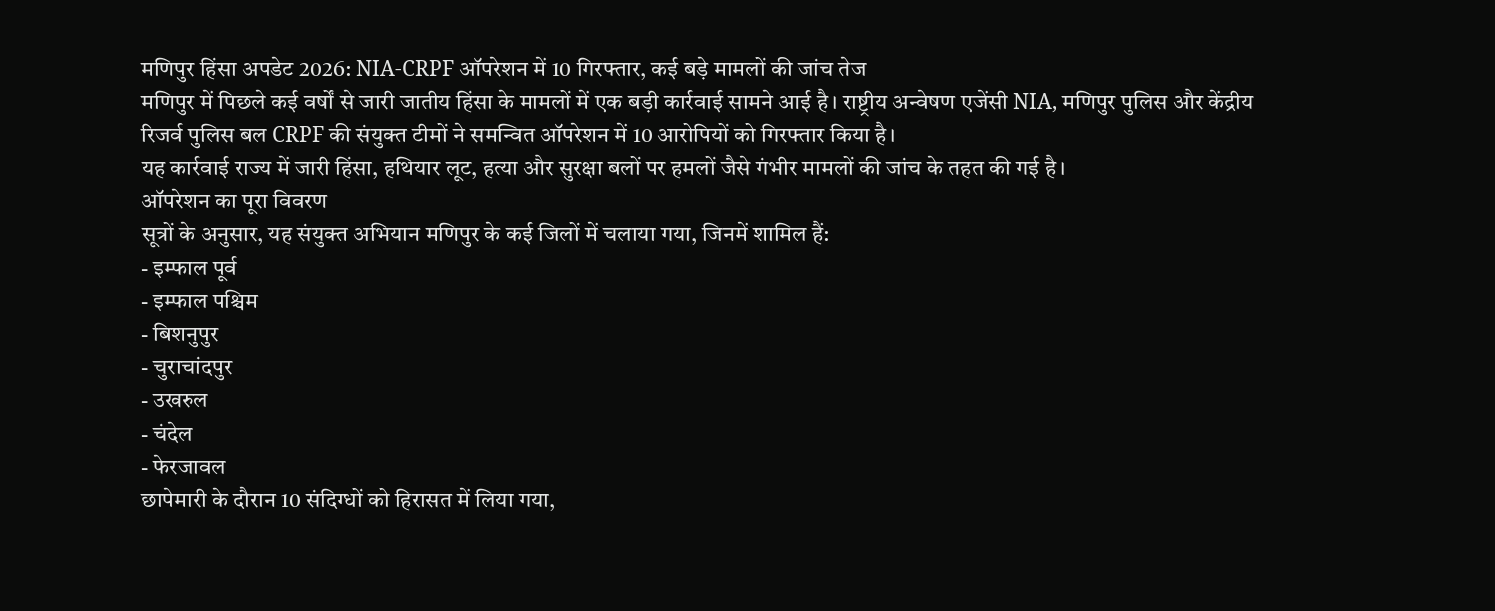मणिपुर हिंसा अपडेट 2026: NIA-CRPF ऑपरेशन में 10 गिरफ्तार, कई बड़े मामलों की जांच तेज
मणिपुर में पिछले कई वर्षों से जारी जातीय हिंसा के मामलों में एक बड़ी कार्रवाई सामने आई है। राष्ट्रीय अन्वेषण एजेंसी NIA, मणिपुर पुलिस और केंद्रीय रिजर्व पुलिस बल CRPF की संयुक्त टीमों ने समन्वित ऑपरेशन में 10 आरोपियों को गिरफ्तार किया है।
यह कार्रवाई राज्य में जारी हिंसा, हथियार लूट, हत्या और सुरक्षा बलों पर हमलों जैसे गंभीर मामलों की जांच के तहत की गई है।
ऑपरेशन का पूरा विवरण
सूत्रों के अनुसार, यह संयुक्त अभियान मणिपुर के कई जिलों में चलाया गया, जिनमें शामिल हैं:
- इम्फाल पूर्व
- इम्फाल पश्चिम
- बिशनुपुर
- चुराचांदपुर
- उखरुल
- चंदेल
- फेरजावल
छापेमारी के दौरान 10 संदिग्धों को हिरासत में लिया गया,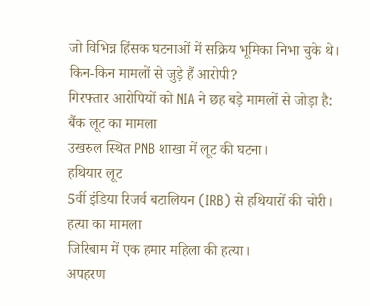जो विभिन्न हिंसक घटनाओं में सक्रिय भूमिका निभा चुके थे।
किन-किन मामलों से जुड़े हैं आरोपी?
गिरफ्तार आरोपियों को NIA ने छह बड़े मामलों से जोड़ा है:
बैंक लूट का मामला
उखरुल स्थित PNB शाखा में लूट की घटना।
हथियार लूट
5वीं इंडिया रिजर्व बटालियन (IRB) से हथियारों की चोरी।
हत्या का मामला
जिरिबाम में एक हमार महिला की हत्या।
अपहरण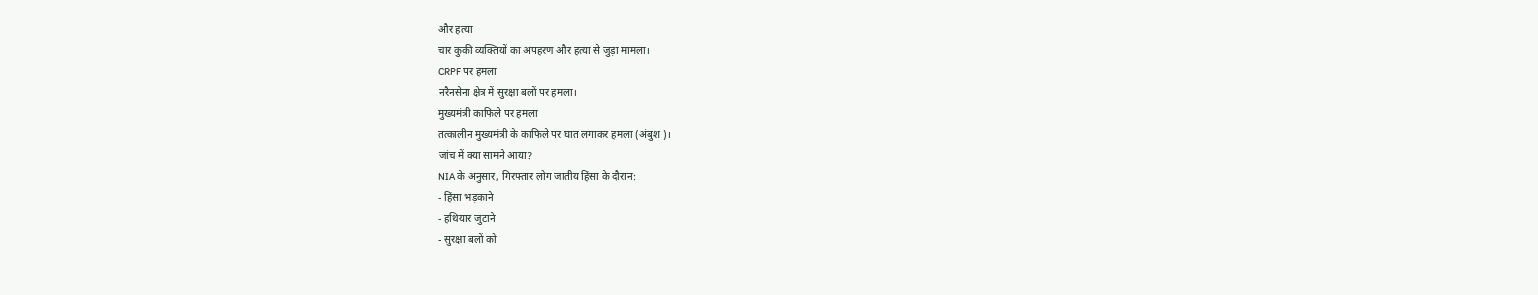और हत्या
चार कुकी व्यक्तियों का अपहरण और हत्या से जुड़ा मामला।
CRPF पर हमला
नरैनसेना क्षेत्र में सुरक्षा बलों पर हमला।
मुख्यमंत्री काफिले पर हमला
तत्कालीन मुख्यमंत्री के काफिले पर घात लगाकर हमला (अंबुश)।
जांच में क्या सामने आया?
NIA के अनुसार, गिरफ्तार लोग जातीय हिंसा के दौरान:
- हिंसा भड़काने
- हथियार जुटाने
- सुरक्षा बलों को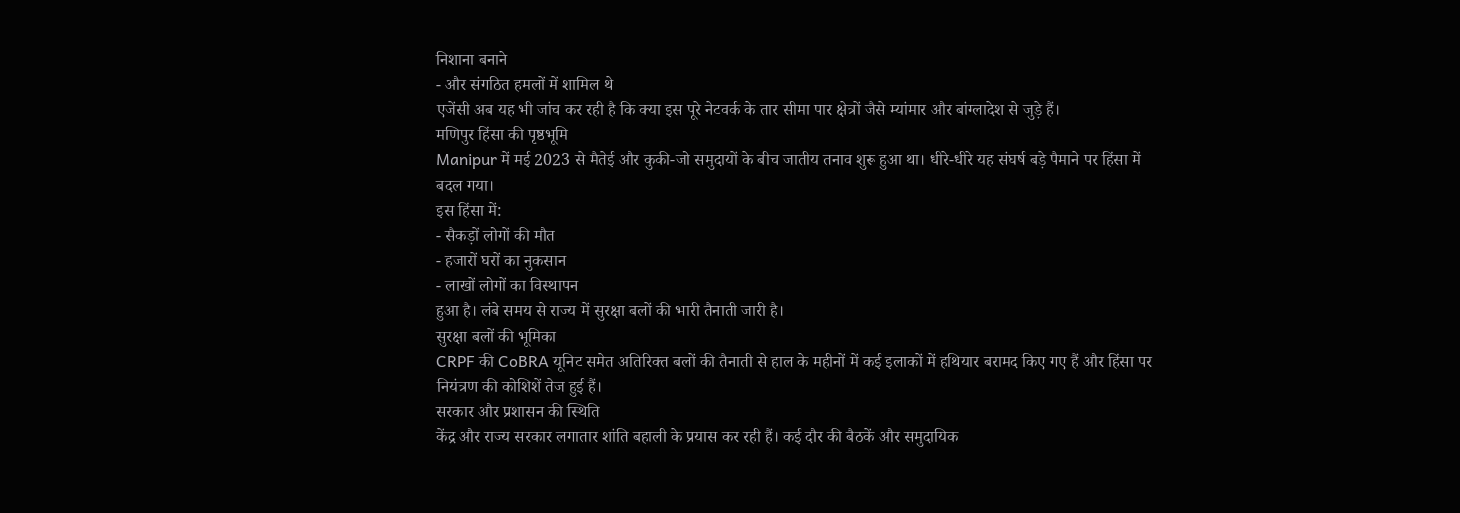निशाना बनाने
- और संगठित हमलों में शामिल थे
एजेंसी अब यह भी जांच कर रही है कि क्या इस पूरे नेटवर्क के तार सीमा पार क्षेत्रों जैसे म्यांमार और बांग्लादेश से जुड़े हैं।
मणिपुर हिंसा की पृष्ठभूमि
Manipur में मई 2023 से मैतेई और कुकी-जो समुदायों के बीच जातीय तनाव शुरू हुआ था। धीरे-धीरे यह संघर्ष बड़े पैमाने पर हिंसा में बदल गया।
इस हिंसा में:
- सैकड़ों लोगों की मौत
- हजारों घरों का नुकसान
- लाखों लोगों का विस्थापन
हुआ है। लंबे समय से राज्य में सुरक्षा बलों की भारी तैनाती जारी है।
सुरक्षा बलों की भूमिका
CRPF की CoBRA यूनिट समेत अतिरिक्त बलों की तैनाती से हाल के महीनों में कई इलाकों में हथियार बरामद किए गए हैं और हिंसा पर नियंत्रण की कोशिशें तेज हुई हैं।
सरकार और प्रशासन की स्थिति
केंद्र और राज्य सरकार लगातार शांति बहाली के प्रयास कर रही हैं। कई दौर की बैठकें और समुदायिक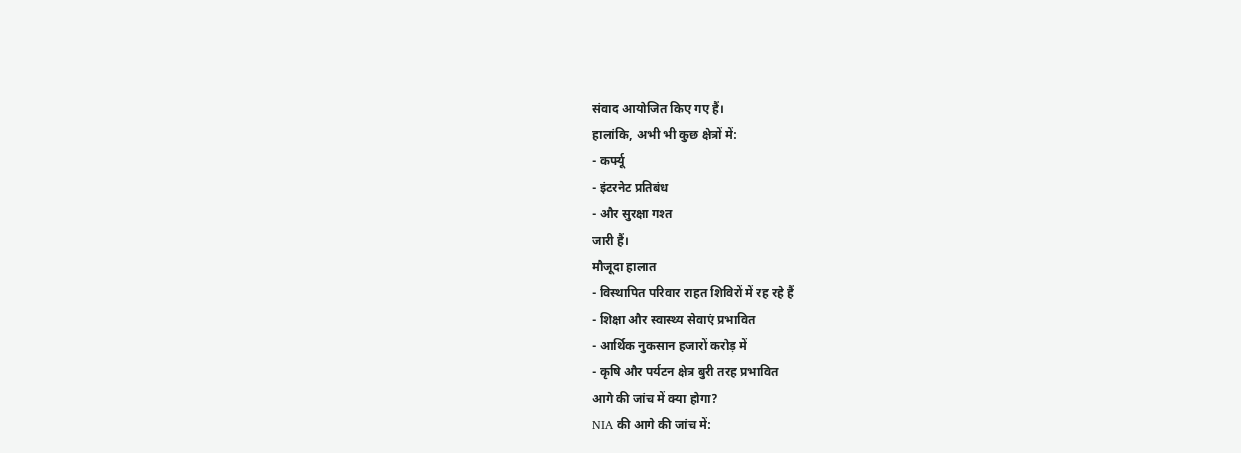संवाद आयोजित किए गए हैं।
हालांकि, अभी भी कुछ क्षेत्रों में:
- कर्फ्यू
- इंटरनेट प्रतिबंध
- और सुरक्षा गश्त
जारी हैं।
मौजूदा हालात
- विस्थापित परिवार राहत शिविरों में रह रहे हैं
- शिक्षा और स्वास्थ्य सेवाएं प्रभावित
- आर्थिक नुकसान हजारों करोड़ में
- कृषि और पर्यटन क्षेत्र बुरी तरह प्रभावित
आगे की जांच में क्या होगा?
NIA की आगे की जांच में: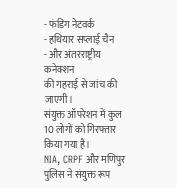- फंडिंग नेटवर्क
- हथियार सप्लाई चैन
- और अंतरराष्ट्रीय कनेक्शन
की गहराई से जांच की जाएगी।
संयुक्त ऑपरेशन में कुल 10 लोगों को गिरफ्तार किया गया है।
NIA, CRPF और मणिपुर पुलिस ने संयुक्त रूप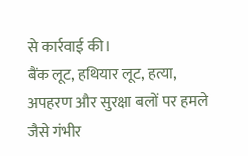से कार्रवाई की।
बैंक लूट, हथियार लूट, हत्या, अपहरण और सुरक्षा बलों पर हमले जैसे गंभीर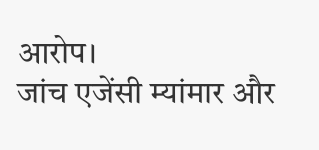आरोप।
जांच एजेंसी म्यांमार और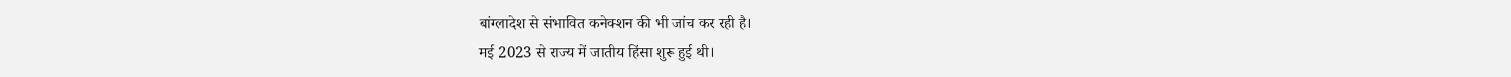बांग्लादेश से संभावित कनेक्शन की भी जांच कर रही है।
मई 2023 से राज्य में जातीय हिंसा शुरू हुई थी।